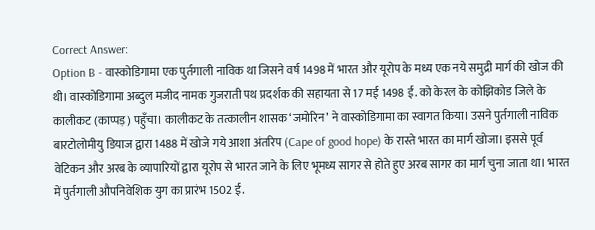Correct Answer:
Option B - वास्कोडिगामा एक पुर्तगाली नाविक था जिसने वर्ष 1498 में भारत और यूरोप के मध्य एक नये समुद्री मार्ग की खोज की थी। वास्कोडिगामा अब्दुल मजीद नामक गुजराती पथ प्रदर्शक की सहायता से 17 मई 1498 ई. को केरल के कोझिकोड जिले के कालीकट (काप्पड़) पहुँचा। कालीकट के तत्कालीन शासक ‘जमोरिन’ ने वास्कोडिगामा का स्वागत किया। उसने पुर्तगाली नाविक बारटोलोमीयु डियाज द्वारा 1488 में खोजे गये आशा अंतरिप (Cape of good hope) के रास्ते भारत का मार्ग खोजा। इससे पूर्व वेटिकन और अरब के व्यापारियों द्वारा यूरोप से भारत जाने के लिए भूमध्य सागर से होते हुए अरब सागर का मार्ग चुना जाता था। भारत में पुर्तगाली औपनिवेशिक युग का प्रारंभ 1502 ई.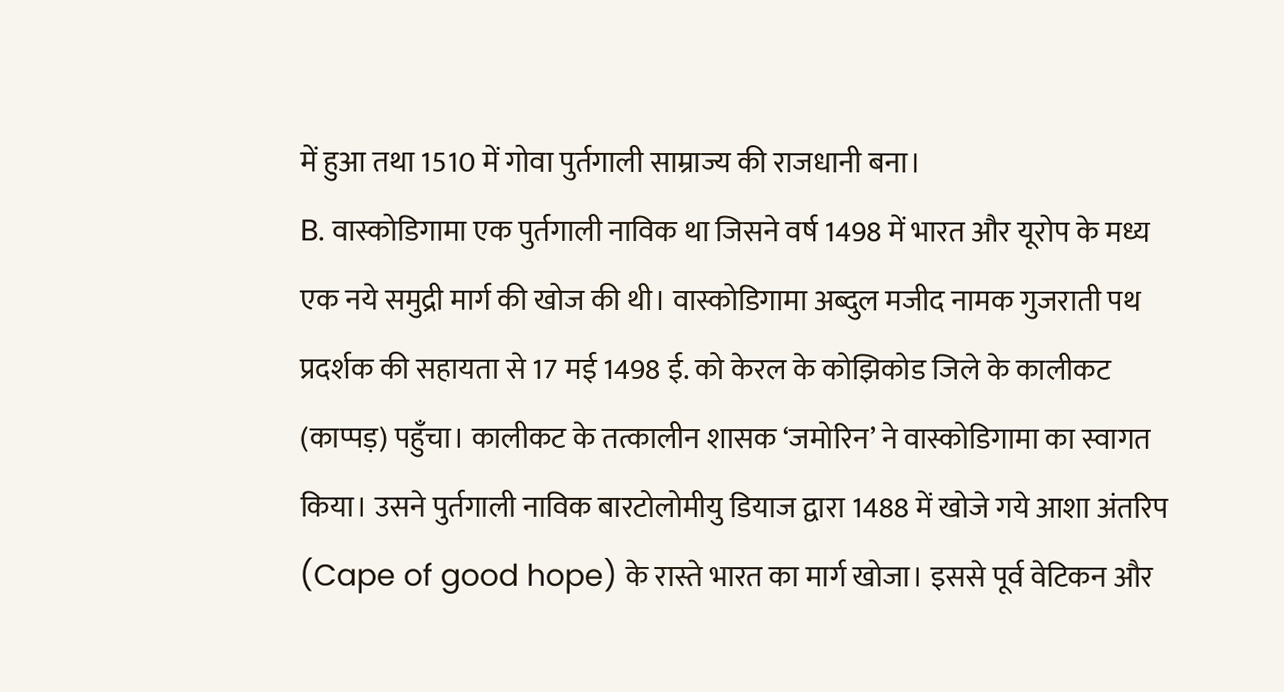में हुआ तथा 1510 में गोवा पुर्तगाली साम्राज्य की राजधानी बना।
B. वास्कोडिगामा एक पुर्तगाली नाविक था जिसने वर्ष 1498 में भारत और यूरोप के मध्य एक नये समुद्री मार्ग की खोज की थी। वास्कोडिगामा अब्दुल मजीद नामक गुजराती पथ प्रदर्शक की सहायता से 17 मई 1498 ई. को केरल के कोझिकोड जिले के कालीकट (काप्पड़) पहुँचा। कालीकट के तत्कालीन शासक ‘जमोरिन’ ने वास्कोडिगामा का स्वागत किया। उसने पुर्तगाली नाविक बारटोलोमीयु डियाज द्वारा 1488 में खोजे गये आशा अंतरिप (Cape of good hope) के रास्ते भारत का मार्ग खोजा। इससे पूर्व वेटिकन और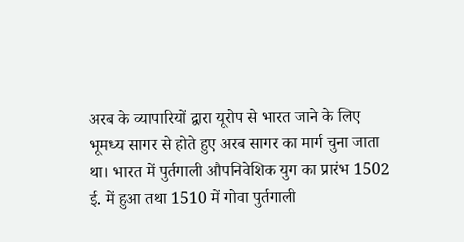अरब के व्यापारियों द्वारा यूरोप से भारत जाने के लिए भूमध्य सागर से होते हुए अरब सागर का मार्ग चुना जाता था। भारत में पुर्तगाली औपनिवेशिक युग का प्रारंभ 1502 ई. में हुआ तथा 1510 में गोवा पुर्तगाली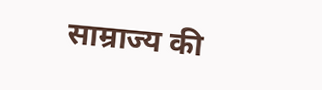साम्राज्य की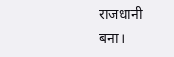राजधानी बना।